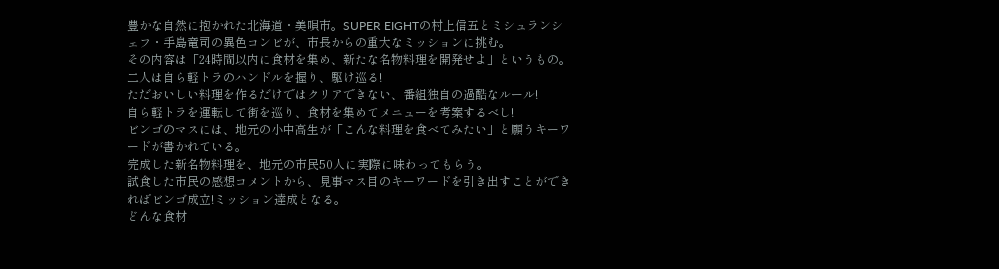豊かな自然に抱かれた北海道・美唄市。SUPER EIGHTの村上信五とミシュランシェフ・手島竜司の異色コンビが、市長からの重大なミッションに挑む。
その内容は「24時間以内に食材を集め、新たな名物料理を開発せよ」というもの。
二人は自ら軽トラのハンドルを握り、駆け巡る!
ただおいしい料理を作るだけではクリアできない、番組独自の過酷なルール!
自ら軽トラを運転して街を巡り、食材を集めてメニューを考案するべし!
ビンゴのマスには、地元の小中高生が「こんな料理を食べてみたい」と願うキーワードが書かれている。
完成した新名物料理を、地元の市民50人に実際に味わってもらう。
試食した市民の感想コメントから、見事マス目のキーワードを引き出すことができればビンゴ成立!ミッション達成となる。
どんな食材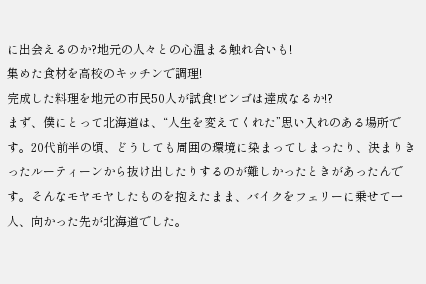に出会えるのか?地元の人々との心温まる触れ合いも!
集めた食材を高校のキッチンで調理!
完成した料理を地元の市民50人が試食!ビンゴは達成なるか!?
まず、僕にとって北海道は、“人生を変えてくれた”思い入れのある場所です。20代前半の頃、どうしても周囲の環境に染まってしまったり、決まりきったルーティーンから抜け出したりするのが難しかったときがあったんです。そんなモヤモヤしたものを抱えたまま、バイクをフェリーに乗せて一人、向かった先が北海道でした。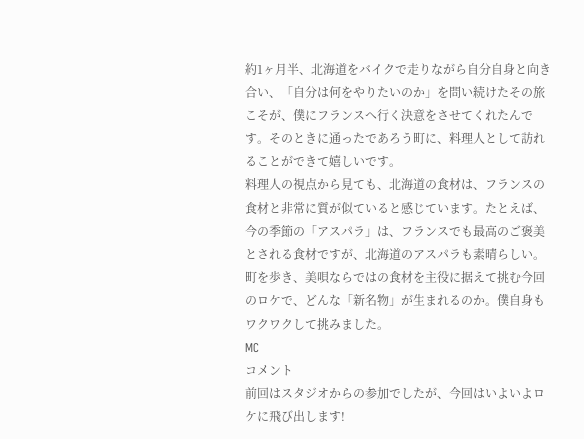約1ヶ月半、北海道をバイクで走りながら自分自身と向き合い、「自分は何をやりたいのか」を問い続けたその旅こそが、僕にフランスへ行く決意をさせてくれたんです。そのときに通ったであろう町に、料理人として訪れることができて嬉しいです。
料理人の視点から見ても、北海道の食材は、フランスの食材と非常に質が似ていると感じています。たとえば、今の季節の「アスパラ」は、フランスでも最高のご褒美とされる食材ですが、北海道のアスパラも素晴らしい。町を歩き、美唄ならではの食材を主役に据えて挑む今回のロケで、どんな「新名物」が生まれるのか。僕自身もワクワクして挑みました。
MC
コメント
前回はスタジオからの参加でしたが、今回はいよいよロケに飛び出します!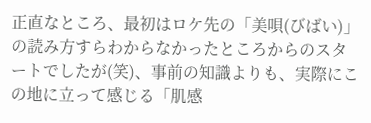正直なところ、最初はロケ先の「美唄(びばい)」の読み方すらわからなかったところからのスタートでしたが(笑)、事前の知識よりも、実際にこの地に立って感じる「肌感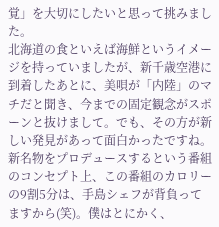覚」を大切にしたいと思って挑みました。
北海道の食といえば海鮮というイメージを持っていましたが、新千歳空港に到着したあとに、美唄が「内陸」のマチだと聞き、今までの固定観念がスポーンと抜けまして。でも、その方が新しい発見があって面白かったですね。
新名物をプロデュースするという番組のコンセプト上、この番組のカロリーの9割5分は、手島シェフが背負ってますから(笑)。僕はとにかく、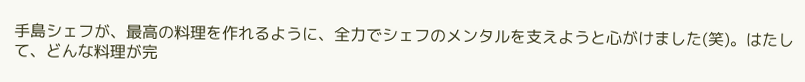手島シェフが、最高の料理を作れるように、全力でシェフのメンタルを支えようと心がけました(笑)。はたして、どんな料理が完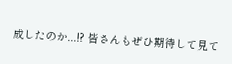成したのか...!? 皆さんもぜひ期待して見て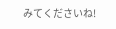みてくださいね!